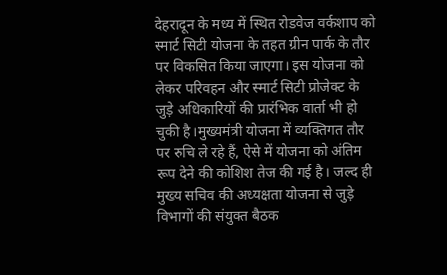देहरादून के मध्य में स्थित रोडवेज वर्कशाप को स्मार्ट सिटी योजना के तहत ग्रीन पार्क के तौर पर विकसित किया जाएगा। इस योजना को लेकर परिवहन और स्मार्ट सिटी प्रोजेक्ट के जुड़े अधिकारियों की प्रारंभिक वार्ता भी हो चुकी है।मुख्यमंत्री योजना में व्यक्तिगत तौर पर रुचि ले रहे हैं, ऐसे में योजना को अंतिम रूप देने की कोशिश तेज की गई है। जल्द ही मुख्य सचिव की अध्यक्षता योजना से जुड़े विभागों की संयुक्त बैठक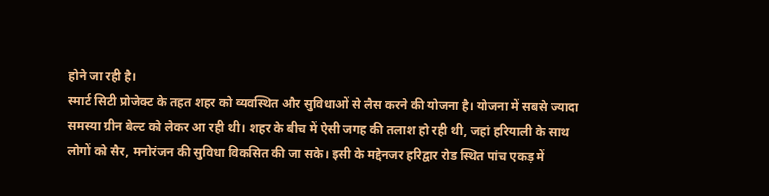होने जा रही है।
स्मार्ट सिटी प्रोजेक्ट के तहत शहर को व्यवस्थित और सुविधाओं से लैस करने की योजना है। योजना में सबसे ज्यादा समस्या ग्रीन बेल्ट को लेकर आ रही थी। शहर के बीच में ऐसी जगह की तलाश हो रही थी, जहां हरियाली के साथ लोगों को सैर, मनोरंजन की सुविधा विकसित की जा सके। इसी के मद्देनजर हरिद्वार रोड स्थित पांच एकड़ में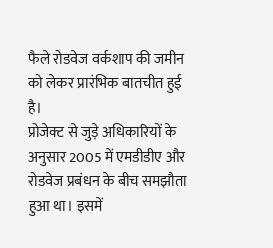फैले रोडवेज वर्कशाप की जमीन को लेकर प्रारंभिक बातचीत हुई है।
प्रोजेक्ट से जुड़े अधिकारियों के अनुसार 2005 में एमडीडीए और रोडवेज प्रबंधन के बीच समझौता हुआ था। इसमें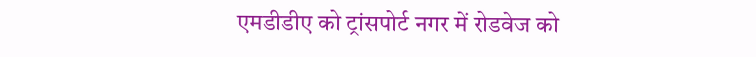एमडीडीए को ट्रांसपोर्ट नगर में रोडवेज को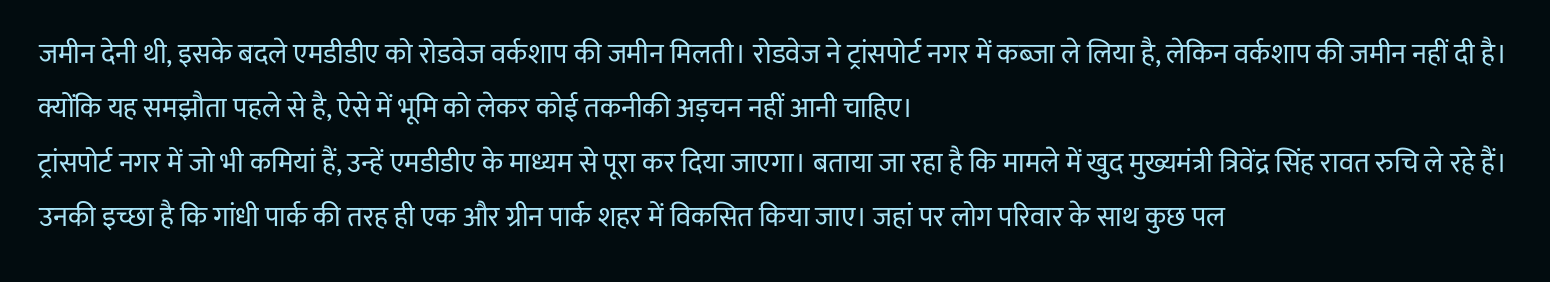जमीन देनी थी, इसके बदले एमडीडीए को रोडवेज वर्कशाप की जमीन मिलती। रोडवेज ने ट्रांसपोर्ट नगर में कब्जा ले लिया है, लेकिन वर्कशाप की जमीन नहीं दी है। क्योंकि यह समझौता पहले से है, ऐसे में भूमि को लेकर कोई तकनीकी अड़चन नहीं आनी चाहिए।
ट्रांसपोर्ट नगर में जो भी कमियां हैं, उन्हें एमडीडीए के माध्यम से पूरा कर दिया जाएगा। बताया जा रहा है कि मामले में खुद मुख्यमंत्री त्रिवेंद्र सिंह रावत रुचि ले रहे हैं। उनकी इच्छा है कि गांधी पार्क की तरह ही एक और ग्रीन पार्क शहर में विकसित किया जाए। जहां पर लोग परिवार के साथ कुछ पल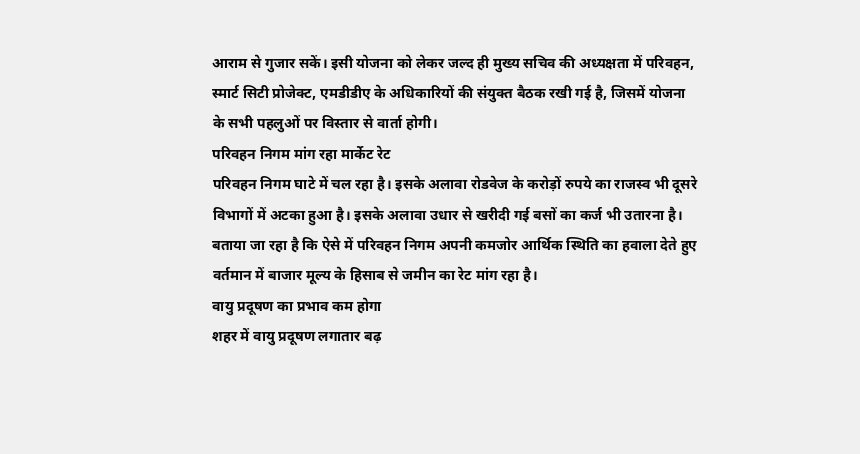आराम से गुजार सकें। इसी योजना को लेकर जल्द ही मुख्य सचिव की अध्यक्षता में परिवहन, स्मार्ट सिटी प्रोजेक्ट, एमडीडीए के अधिकारियों की संयुक्त बैठक रखी गई है, जिसमें योजना के सभी पहलुओं पर विस्तार से वार्ता होगी।
परिवहन निगम मांग रहा मार्केट रेट
परिवहन निगम घाटे में चल रहा है। इसके अलावा रोडवेज के करोड़ों रुपये का राजस्व भी दूसरे विभागों में अटका हुआ है। इसके अलावा उधार से खरीदी गई बसों का कर्ज भी उतारना है। बताया जा रहा है कि ऐसे में परिवहन निगम अपनी कमजोर आर्थिक स्थिति का हवाला देते हुए वर्तमान में बाजार मूल्य के हिसाब से जमीन का रेट मांग रहा है।
वायु प्रदूषण का प्रभाव कम होगा
शहर में वायु प्रदूषण लगातार बढ़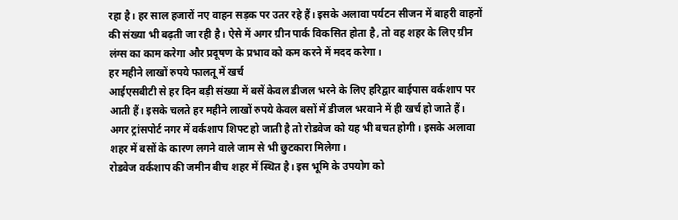रहा है। हर साल हजारों नए वाहन सड़क पर उतर रहे हैं। इसके अलावा पर्यटन सीजन में बाहरी वाहनों की संख्या भी बढ़ती जा रही है। ऐसे में अगर ग्रीन पार्क विकसित होता है, तो वह शहर के लिए ग्रीन लंग्स का काम करेगा और प्रदूषण के प्रभाव को कम करने में मदद करेगा।
हर महीने लाखों रुपये फालतू में खर्च
आईएसबीटी से हर दिन बड़ी संख्या में बसें केवल डीजल भरने के लिए हरिद्वार बाईपास वर्कशाप पर आती हैं। इसके चलते हर महीने लाखों रुपये केवल बसों में डीजल भरवाने में ही खर्च हो जाते हैं। अगर ट्रांसपोर्ट नगर में वर्कशाप शिफ्ट हो जाती है तो रोडवेज को यह भी बचत होगी। इसके अलावा शहर में बसों के कारण लगने वाले जाम से भी छुटकारा मिलेगा।
रोडवेज वर्कशाप की जमीन बीच शहर में स्थित है। इस भूमि के उपयोग को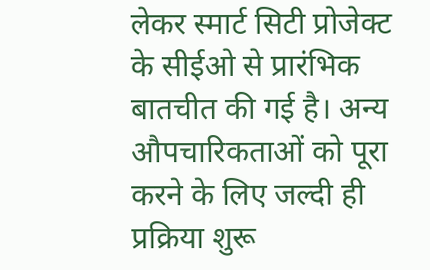लेकर स्मार्ट सिटी प्रोजेक्ट के सीईओ से प्रारंभिक बातचीत की गई है। अन्य औपचारिकताओं को पूरा करने के लिए जल्दी ही प्रक्रिया शुरू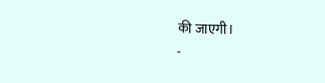की जाएगी।
-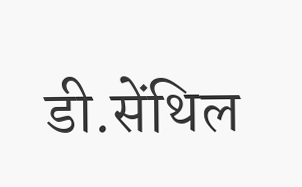डी.सेंथिल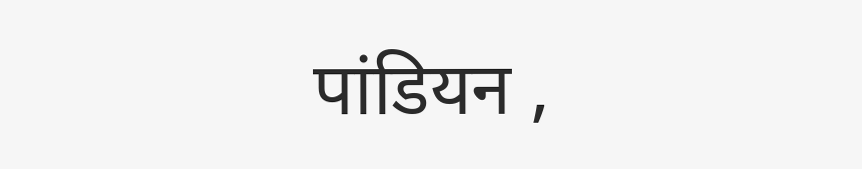पांडियन ,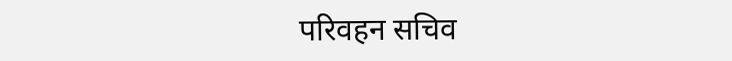परिवहन सचिव